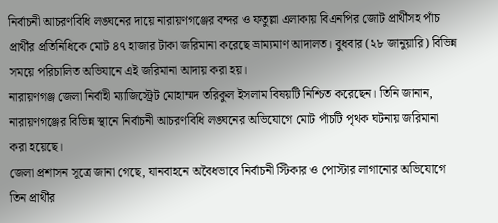নির্বাচনী আচরণবিধি লঙ্ঘনের দায়ে নারায়ণগঞ্জের বন্দর ও ফতুল্লা এলাকায় বিএনপির জোট প্রার্থীসহ পাঁচ প্রার্থীর প্রতিনিধিকে মোট ৪৭ হাজার টাকা জরিমানা করেছে ভ্রাম্যমাণ আদালত। বুধবার (২৮ জানুয়ারি) বিভিন্ন সময়ে পরিচালিত অভিযানে এই জরিমানা আদায় করা হয়।
নারায়ণগঞ্জ জেলা নির্বাহী ম্যাজিস্ট্রেট মোহাম্মদ তরিকুল ইসলাম বিষয়টি নিশ্চিত করেছেন। তিনি জানান, নারায়ণগঞ্জের বিভিন্ন স্থানে নির্বাচনী আচরণবিধি লঙ্ঘনের অভিযোগে মোট পাঁচটি পৃথক ঘটনায় জরিমানা করা হয়েছে।
জেলা প্রশাসন সূত্রে জানা গেছে, যানবাহনে অবৈধভাবে নির্বাচনী স্টিকার ও পোস্টার লাগানোর অভিযোগে তিন প্রার্থীর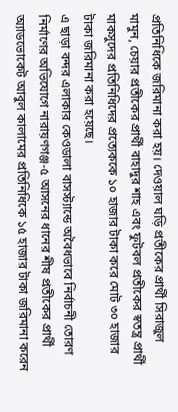প্রতিনিধিকে জরিমানা করা হয়। দেওয়াল ঘড়ি প্রতীকের প্রার্থী সিরাজুল মামুন, চেয়ার প্রতীকের প্রার্থী বাহাদুর শাহ এবং ফুটবল প্রতীকের স্বতন্ত্র প্রার্থী মাকসুদের প্রতিনিধিদের প্রত্যেককে ১০ হাজার টাকা করে মোট ৩০ হাজার টাকা জরিমানা করা হয়েছে।
এ ছাড়া বন্দর এলাকার কেওডালা বাসস্ট্যান্ডে অবৈধভাবে নির্বাচনী তোরণ নির্মাণের অভিযোগে নারায়ণগঞ্জ-৫ আসনের ধানের শীষ প্রতীকের প্রার্থী অ্যাডভোকেট আবুল কালামের প্রতিনিধিকে ১৫ হাজার টাকা জরিমানা করেন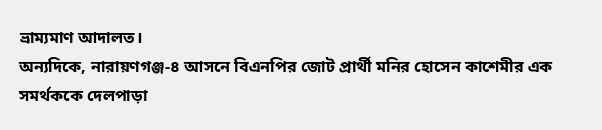ভ্রাম্যমাণ আদালত।
অন্যদিকে, নারায়ণগঞ্জ-৪ আসনে বিএনপির জোট প্রার্থী মনির হোসেন কাশেমীর এক সমর্থককে দেলপাড়া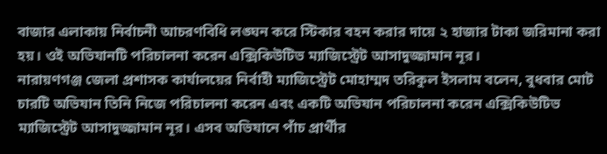বাজার এলাকায় নির্বাচনী আচরণবিধি লঙ্ঘন করে স্টিকার বহন করার দায়ে ২ হাজার টাকা জরিমানা করা হয়। ওই অভিযানটি পরিচালনা করেন এক্সিকিউটিভ ম্যাজিস্ট্রেট আসাদুজ্জামান নূর।
নারায়ণগঞ্জ জেলা প্রশাসক কার্যালয়ের নির্বাহী ম্যাজিস্ট্রেট মোহাম্মদ তরিকুল ইসলাম বলেন, বুধবার মোট চারটি অভিযান তিনি নিজে পরিচালনা করেন এবং একটি অভিযান পরিচালনা করেন এক্সিকিউটিভ ম্যাজিস্ট্রেট আসাদুজ্জামান নূর। এসব অভিযানে পাঁচ প্রার্থীর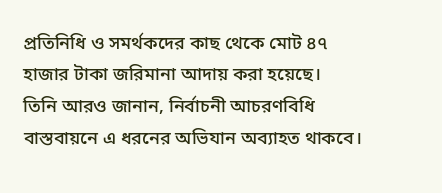প্রতিনিধি ও সমর্থকদের কাছ থেকে মোট ৪৭ হাজার টাকা জরিমানা আদায় করা হয়েছে।
তিনি আরও জানান, নির্বাচনী আচরণবিধি বাস্তবায়নে এ ধরনের অভিযান অব্যাহত থাকবে।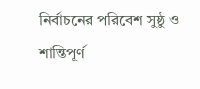নির্বাচনের পরিবেশ সুষ্ঠু ও শান্তিপূর্ণ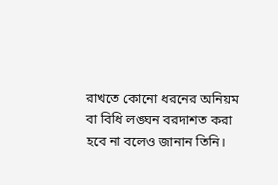রাখতে কোনো ধরনের অনিয়ম বা বিধি লঙ্ঘন বরদাশত করা হবে না বলেও জানান তিনি।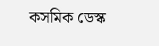কসমিক ডেস্ক